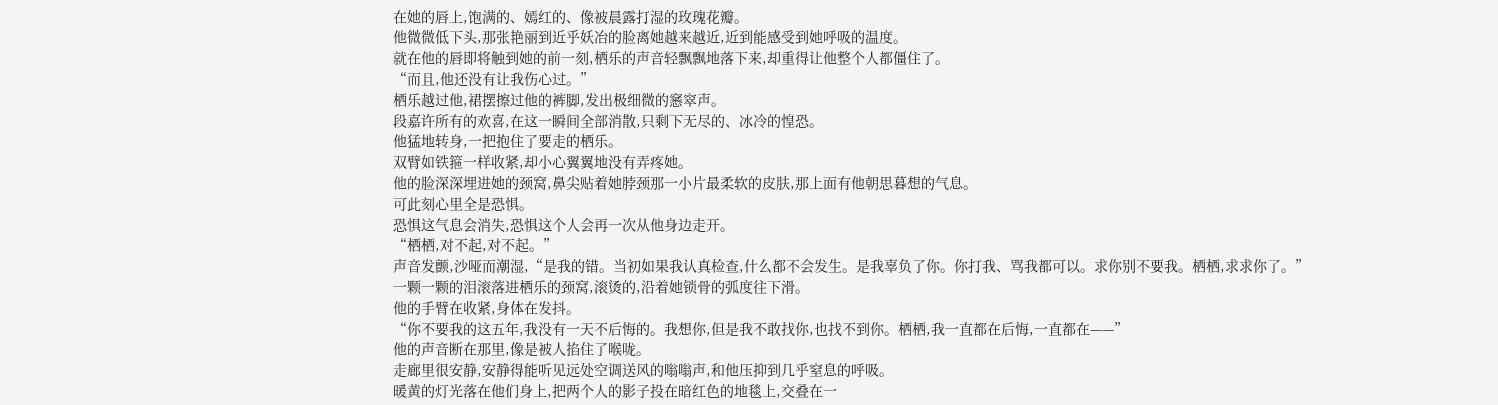在她的唇上,饱满的、嫣红的、像被晨露打湿的玫瑰花瓣。
他微微低下头,那张艳丽到近乎妖冶的脸离她越来越近,近到能感受到她呼吸的温度。
就在他的唇即将触到她的前一刻,栖乐的声音轻飘飘地落下来,却重得让他整个人都僵住了。
“而且,他还没有让我伤心过。”
栖乐越过他,裙摆擦过他的裤脚,发出极细微的窸窣声。
段嘉许所有的欢喜,在这一瞬间全部消散,只剩下无尽的、冰冷的惶恐。
他猛地转身,一把抱住了要走的栖乐。
双臂如铁箍一样收紧,却小心翼翼地没有弄疼她。
他的脸深深埋进她的颈窝,鼻尖贴着她脖颈那一小片最柔软的皮肤,那上面有他朝思暮想的气息。
可此刻心里全是恐惧。
恐惧这气息会消失,恐惧这个人会再一次从他身边走开。
“栖栖,对不起,对不起。”
声音发颤,沙哑而潮湿,“是我的错。当初如果我认真检查,什么都不会发生。是我辜负了你。你打我、骂我都可以。求你别不要我。栖栖,求求你了。”
一颗一颗的泪滚落进栖乐的颈窝,滚烫的,沿着她锁骨的弧度往下滑。
他的手臂在收紧,身体在发抖。
“你不要我的这五年,我没有一天不后悔的。我想你,但是我不敢找你,也找不到你。栖栖,我一直都在后悔,一直都在——”
他的声音断在那里,像是被人掐住了喉咙。
走廊里很安静,安静得能听见远处空调送风的嗡嗡声,和他压抑到几乎窒息的呼吸。
暖黄的灯光落在他们身上,把两个人的影子投在暗红色的地毯上,交叠在一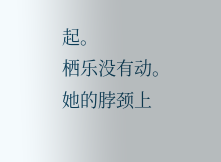起。
栖乐没有动。
她的脖颈上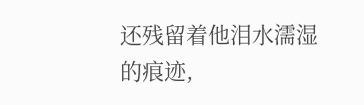还残留着他泪水濡湿的痕迹,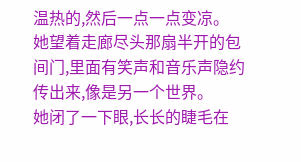温热的,然后一点一点变凉。
她望着走廊尽头那扇半开的包间门,里面有笑声和音乐声隐约传出来,像是另一个世界。
她闭了一下眼,长长的睫毛在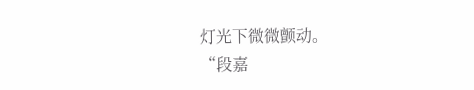灯光下微微颤动。
“段嘉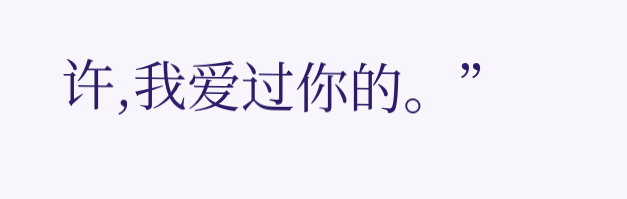许,我爱过你的。”